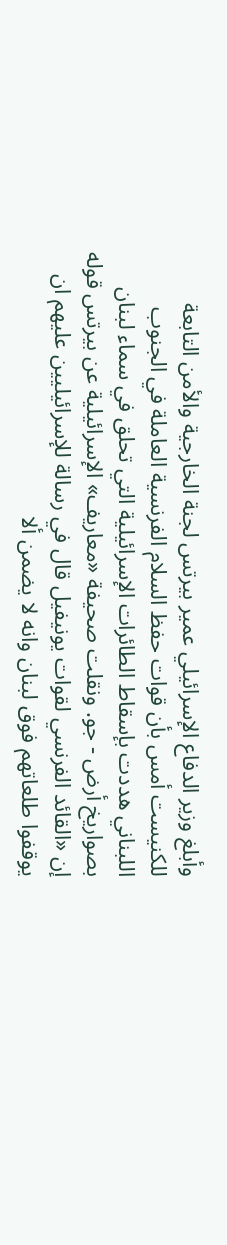وأبلغ وزير الدفاع الإسرائيلي عمير بيرتس لجنة الخارجية والأمن التابعة للكنيست أمس بأن قوات حفظ السلام الفرنسية العاملة في الجنوب اللبناني هددت بإسقاط الطائرات الإسرائيلية التي تحلق في سماء لبنان بصواريخ أرض - جو. ونقلت صحيفة «معاريف» الإسرائيلية عن بيرتس قوله إن «القائد الفرنسي لقوات يونيفيل قال في رسالة للإسرائيليين عليهم ان يوقفوا طلعاتهم فوق لبنان وانه لا يضمن ألا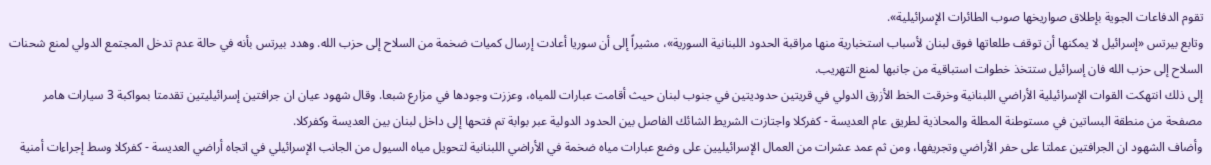تقوم الدفاعات الجوية بإطلاق صواريخها صوب الطائرات الإسرائيلية».
وتابع بيرتس «إسرائيل لا يمكنها أن توقف طلعاتها فوق لبنان لأسباب استخبارية منها مراقبة الحدود اللبنانية السورية»، مشيراً إلى أن سوريا أعادت إرسال كميات ضخمة من السلاح إلى حزب الله. وهدد بيرتس بأنه في حالة عدم تدخل المجتمع الدولي لمنع شحنات السلاح إلى حزب الله فان إسرائيل ستتخذ خطوات استباقية من جانبها لمنع التهريب.
إلى ذلك انتهكت القوات الإسرائيلية الأراضي اللبنانية وخرقت الخط الأزرق الدولي في قريتين حدوديتين في جنوب لبنان حيث أقامت عبارات للمياه، وعززت وجودها في مزارع شبعا. وقال شهود عيان ان جرافتين إسرائيليتين تقدمتا بمواكبة 3 سيارات هامر مصفحة من منطقة البساتين في مستوطنة المطلة والمحاذية لطريق عام العديسة - كفركلا واجتازت الشريط الشائك الفاصل بين الحدود الدولية عبر بوابة تم فتحها إلى داخل لبنان بين العديسة وكفركلا.
وأضاف الشهود ان الجرافتين عملتا على حفر الأراضي وتجريفها، ومن ثم عمد عشرات من العمال الإسرائيليين على وضع عبارات مياه ضخمة في الأراضي اللبنانية لتحويل مياه السيول من الجانب الإسرائيلي في اتجاه أراضي العديسة - كفركلا وسط إجراءات أمنية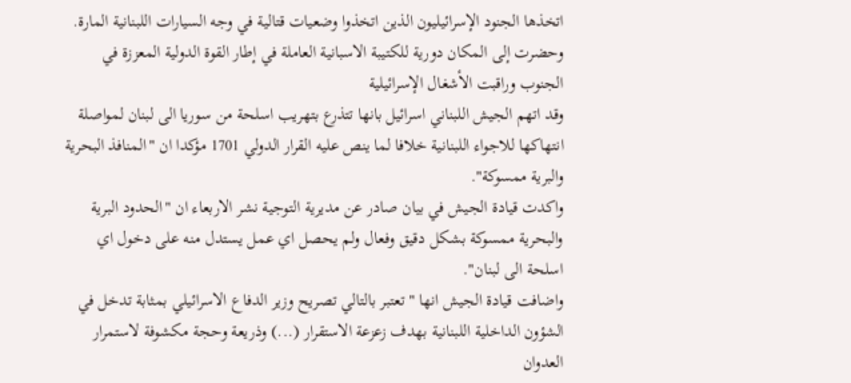اتخذها الجنود الإسرائيليون الذين اتخذوا وضعيات قتالية في وجه السيارات اللبنانية المارة. وحضرت إلى المكان دورية للكتيبة الاسبانية العاملة في إطار القوة الدولية المعززة في الجنوب وراقبت الأشغال الإسرائيلية
وقد اتهم الجيش اللبناني اسرائيل بانها تتذرع بتهريب اسلحة من سوريا الى لبنان لمواصلة انتهاكها للاجواء اللبنانية خلافا لما ينص عليه القرار الدولي 1701 مؤكدا ان "المنافذ البحرية والبرية ممسوكة".
واكدت قيادة الجيش في بيان صادر عن مديرية التوجية نشر الاربعاء ان "الحدود البرية والبحرية ممسوكة بشكل دقيق وفعال ولم يحصل اي عمل يستدل منه على دخول اي اسلحة الى لبنان".
واضافت قيادة الجيش انها "تعتبر بالتالي تصريح وزير الدفاع الاسرائيلي بمثابة تدخل في الشؤون الداخلية اللبنانية بهدف زعزعة الاستقرار (...) وذريعة وحجة مكشوفة لاستمرار العدوان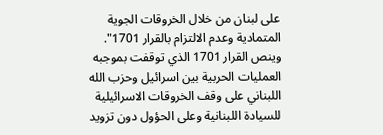على لبنان من خلال الخروقات الجوية المتمادية وعدم الالتزام بالقرار 1701".
وينص القرار 1701 الذي توقفت بموجبه العمليات الحربية بين اسرائيل وحزب الله اللبناني على وقف الخروقات الاسرائيلية للسيادة اللبنانية وعلى الحؤول دون تزويد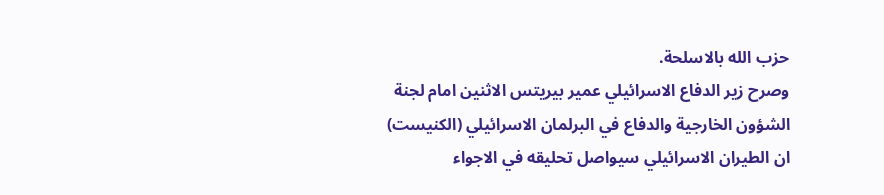حزب الله بالاسلحة.
وصرح زير الدفاع الاسرائيلي عمير بيريتس الاثنين امام لجنة الشؤون الخارجية والدفاع في البرلمان الاسرائيلي (الكنيست) ان الطيران الاسرائيلي سيواصل تحليقه في الاجواء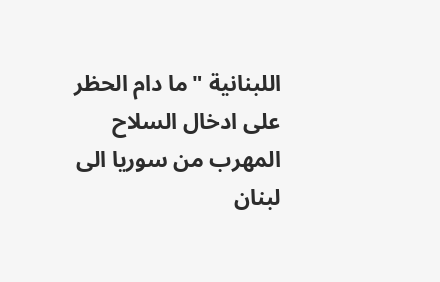اللبنانية "ما دام الحظر على ادخال السلاح المهرب من سوريا الى لبنان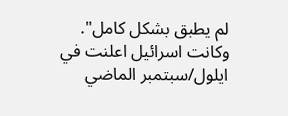لم يطبق بشكل كامل".
وكانت اسرائيل اعلنت في ايلول/سبتمبر الماضي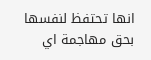انها تحتفظ لنفسها بحق مهاجمة اي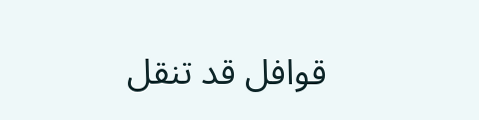قوافل قد تنقل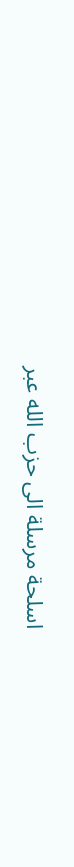اسلحة مرسلة الى حزب الله عبر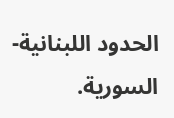الحدود اللبنانية-السورية.